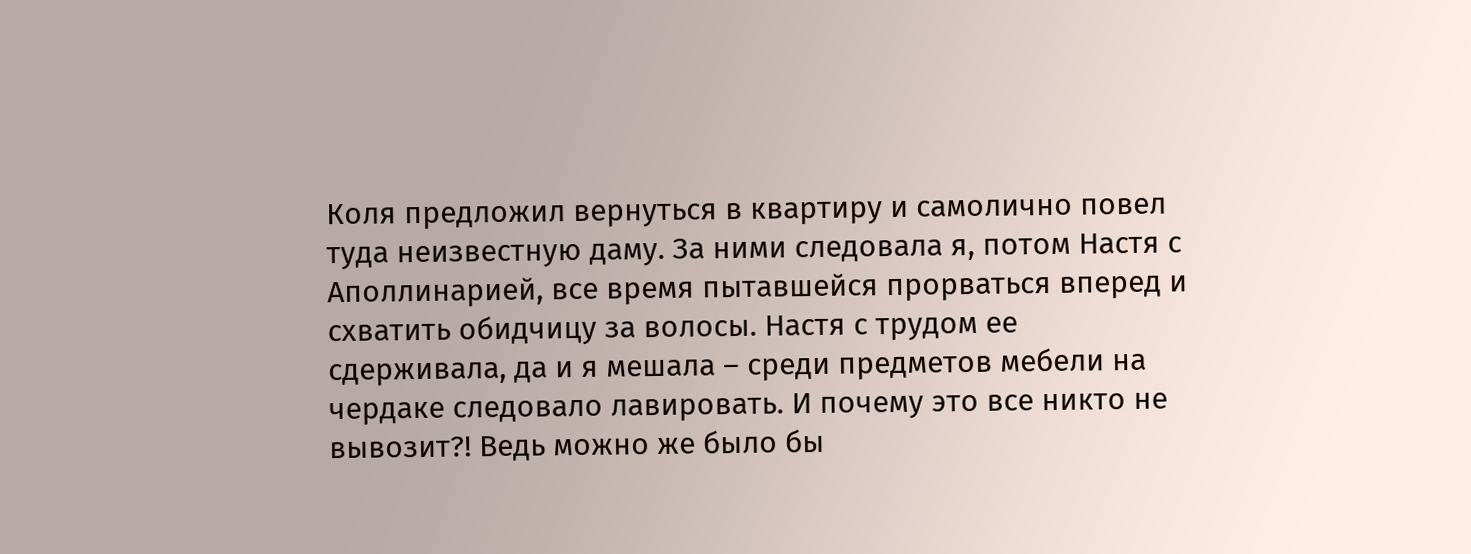Коля предложил вернуться в квартиру и самолично повел туда неизвестную даму. За ними следовала я, потом Настя с Аполлинарией, все время пытавшейся прорваться вперед и схватить обидчицу за волосы. Настя с трудом ее сдерживала, да и я мешала – среди предметов мебели на чердаке следовало лавировать. И почему это все никто не вывозит?! Ведь можно же было бы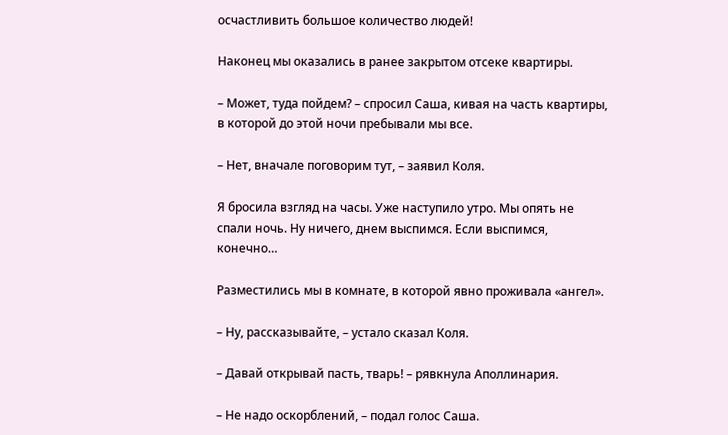осчастливить большое количество людей!

Наконец мы оказались в ранее закрытом отсеке квартиры.

– Может, туда пойдем? – спросил Саша, кивая на часть квартиры, в которой до этой ночи пребывали мы все.

– Нет, вначале поговорим тут, – заявил Коля.

Я бросила взгляд на часы. Уже наступило утро. Мы опять не спали ночь. Ну ничего, днем выспимся. Если выспимся, конечно…

Разместились мы в комнате, в которой явно проживала «ангел».

– Ну, рассказывайте, – устало сказал Коля.

– Давай открывай пасть, тварь! – рявкнула Аполлинария.

– Не надо оскорблений, – подал голос Саша.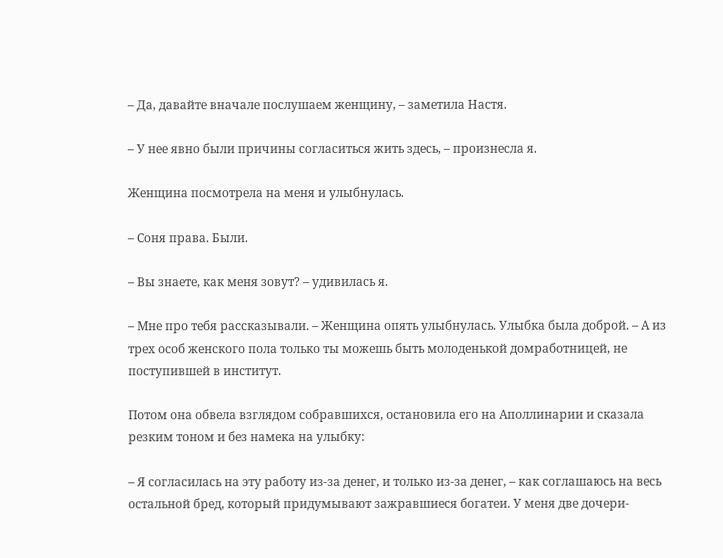– Да, давайте вначале послушаем женщину, – заметила Настя.

– У нее явно были причины согласиться жить здесь, – произнесла я.

Женщина посмотрела на меня и улыбнулась.

– Соня права. Были.

– Вы знаете, как меня зовут? – удивилась я.

– Мне про тебя рассказывали. – Женщина опять улыбнулась. Улыбка была доброй. – А из трех особ женского пола только ты можешь быть молоденькой домработницей, не поступившей в институт.

Потом она обвела взглядом собравшихся, остановила его на Аполлинарии и сказала резким тоном и без намека на улыбку:

– Я согласилась на эту работу из-за денег, и только из-за денег, – как соглашаюсь на весь остальной бред, который придумывают зажравшиеся богатеи. У меня две дочери-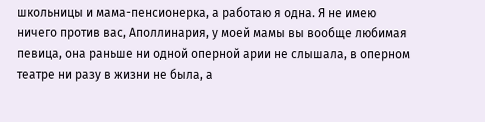школьницы и мама-пенсионерка, а работаю я одна. Я не имею ничего против вас, Аполлинария, у моей мамы вы вообще любимая певица, она раньше ни одной оперной арии не слышала, в оперном театре ни разу в жизни не была, а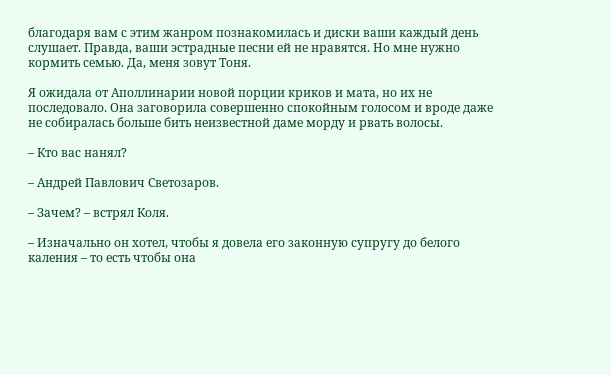благодаря вам с этим жанром познакомилась и диски ваши каждый день слушает. Правда, ваши эстрадные песни ей не нравятся. Но мне нужно кормить семью. Да, меня зовут Тоня.

Я ожидала от Аполлинарии новой порции криков и мата, но их не последовало. Она заговорила совершенно спокойным голосом и вроде даже не собиралась больше бить неизвестной даме морду и рвать волосы.

– Кто вас нанял?

– Андрей Павлович Светозаров.

– Зачем? – встрял Коля.

– Изначально он хотел, чтобы я довела его законную супругу до белого каления – то есть чтобы она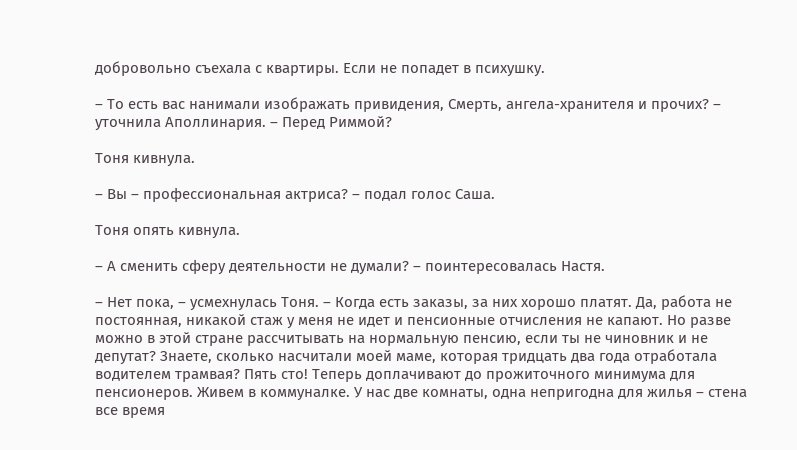добровольно съехала с квартиры. Если не попадет в психушку.

– То есть вас нанимали изображать привидения, Смерть, ангела-хранителя и прочих? – уточнила Аполлинария. – Перед Риммой?

Тоня кивнула.

– Вы – профессиональная актриса? – подал голос Саша.

Тоня опять кивнула.

– А сменить сферу деятельности не думали? – поинтересовалась Настя.

– Нет пока, – усмехнулась Тоня. – Когда есть заказы, за них хорошо платят. Да, работа не постоянная, никакой стаж у меня не идет и пенсионные отчисления не капают. Но разве можно в этой стране рассчитывать на нормальную пенсию, если ты не чиновник и не депутат? Знаете, сколько насчитали моей маме, которая тридцать два года отработала водителем трамвая? Пять сто! Теперь доплачивают до прожиточного минимума для пенсионеров. Живем в коммуналке. У нас две комнаты, одна непригодна для жилья – стена все время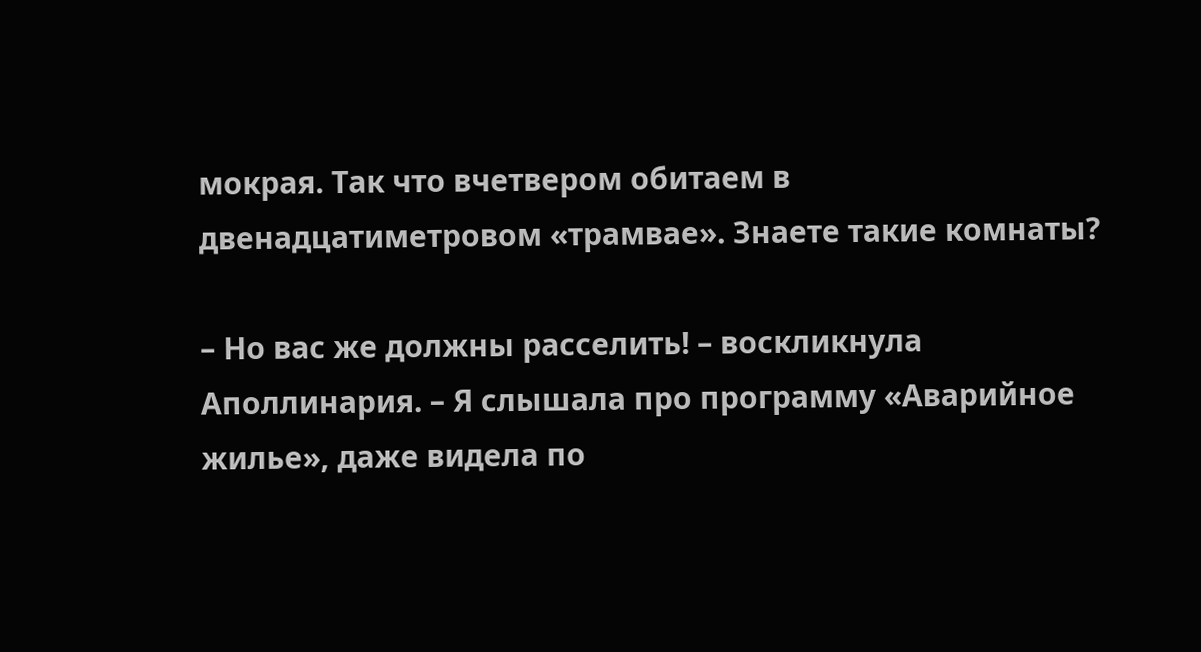мокрая. Так что вчетвером обитаем в двенадцатиметровом «трамвае». Знаете такие комнаты?

– Но вас же должны расселить! – воскликнула Аполлинария. – Я слышала про программу «Аварийное жилье», даже видела по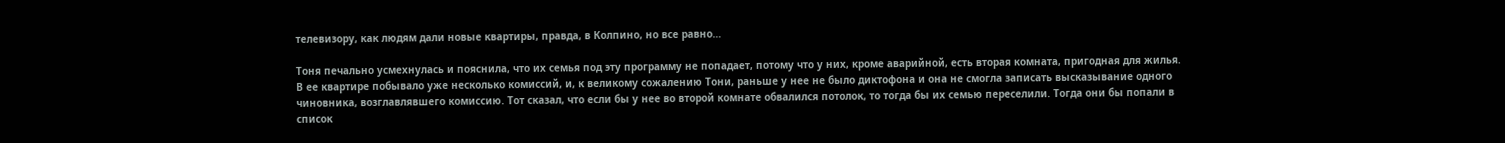телевизору, как людям дали новые квартиры, правда, в Колпино, но все равно…

Тоня печально усмехнулась и пояснила, что их семья под эту программу не попадает, потому что у них, кроме аварийной, есть вторая комната, пригодная для жилья. В ее квартире побывало уже несколько комиссий, и, к великому сожалению Тони, раньше у нее не было диктофона и она не смогла записать высказывание одного чиновника, возглавлявшего комиссию. Тот сказал, что если бы у нее во второй комнате обвалился потолок, то тогда бы их семью переселили. Тогда они бы попали в список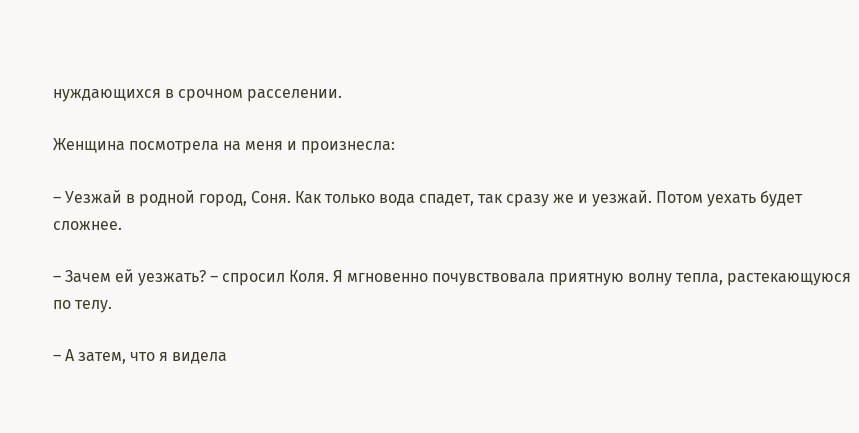нуждающихся в срочном расселении.

Женщина посмотрела на меня и произнесла:

– Уезжай в родной город, Соня. Как только вода спадет, так сразу же и уезжай. Потом уехать будет сложнее.

– Зачем ей уезжать? – спросил Коля. Я мгновенно почувствовала приятную волну тепла, растекающуюся по телу.

– А затем, что я видела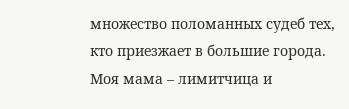множество поломанных судеб тех, кто приезжает в большие города. Моя мама – лимитчица и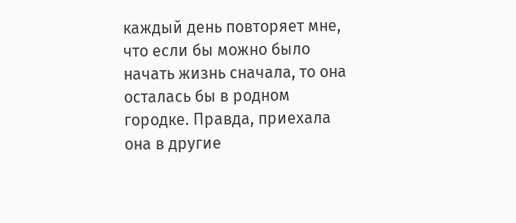каждый день повторяет мне, что если бы можно было начать жизнь сначала, то она осталась бы в родном городке. Правда, приехала она в другие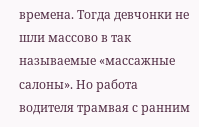времена. Тогда девчонки не шли массово в так называемые «массажные салоны». Но работа водителя трамвая с ранним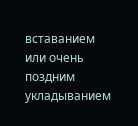вставанием или очень поздним укладыванием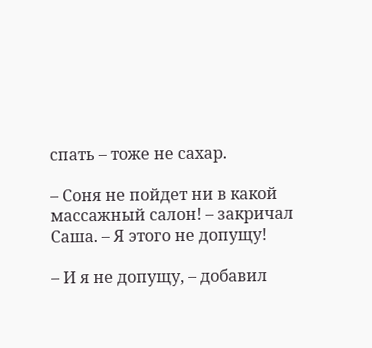спать – тоже не сахар.

– Соня не пойдет ни в какой массажный салон! – закричал Саша. – Я этого не допущу!

– И я не допущу, – добавил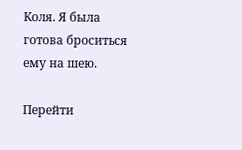Коля. Я была готова броситься ему на шею.

Перейти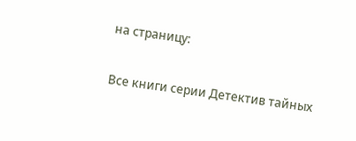на страницу:

Все книги серии Детектив тайных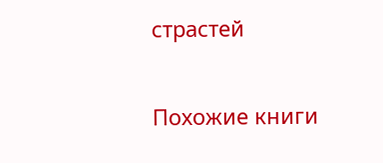страстей

Похожие книги